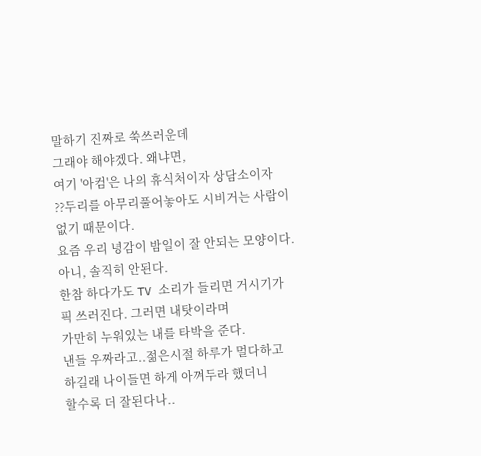말하기 진짜로 쑥쓰러운데
그래야 해야겠다. 왜냐면,
여기 '아컴'은 나의 휴식처이자 상담소이자
??두리를 아무리풀어놓아도 시비거는 사람이
없기 때문이다.
요즘 우리 녕감이 밤일이 잘 안되는 모양이다.
아니, 솔직히 안된다.
한참 하다가도 TV 소리가 들리면 거시기가
픽 쓰러진다. 그러면 내탓이라며
가만히 누워있는 내를 타박을 준다.
낸들 우짜라고..젊은시절 하루가 멀다하고
하길래 나이들면 하게 아껴두라 했더니
할수록 더 잘된다나..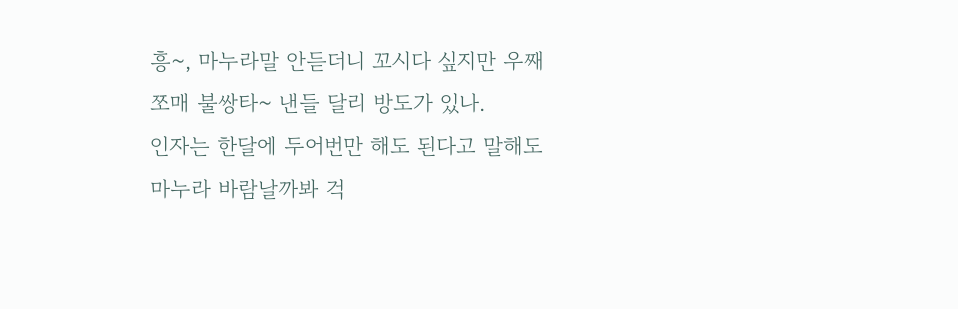흥~, 마누라말 안듣더니 꼬시다 싶지만 우째
쪼매 불쌍타~ 낸들 달리 방도가 있나.
인자는 한달에 두어번만 해도 된다고 말해도
마누라 바람날까봐 걱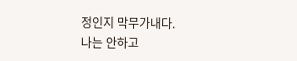정인지 막무가내다.
나는 안하고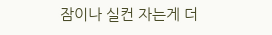잠이나 실컨 자는게 더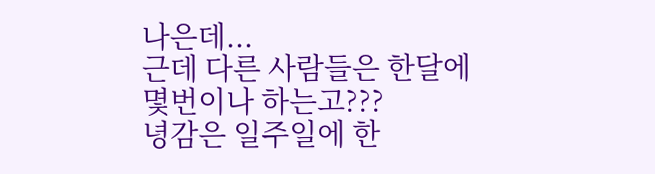나은데...
근데 다른 사람들은 한달에 몇번이나 하는고???
녕감은 일주일에 한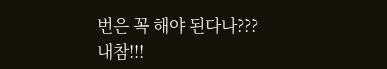번은 꼭 해야 된다나???
내참!!!